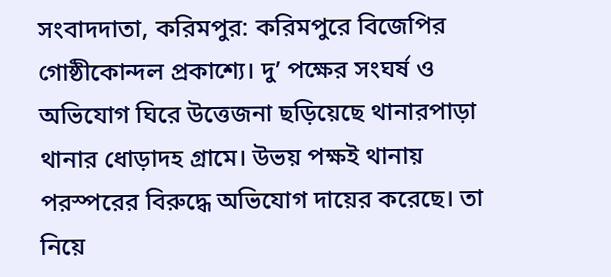সংবাদদাতা, করিমপুর: করিমপুরে বিজেপির গোষ্ঠীকোন্দল প্রকাশ্যে। দু’ পক্ষের সংঘর্ষ ও অভিযোগ ঘিরে উত্তেজনা ছড়িয়েছে থানারপাড়া থানার ধোড়াদহ গ্রামে। উভয় পক্ষই থানায় পরস্পরের বিরুদ্ধে অভিযোগ দায়ের করেছে। তা নিয়ে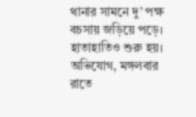থানার সামনে দু’ পক্ষ বচসায় জড়িয়ে পড়ে। হাতাহাতিও শুরু হয়।
অভিযোগ, মঙ্গলবার রাতে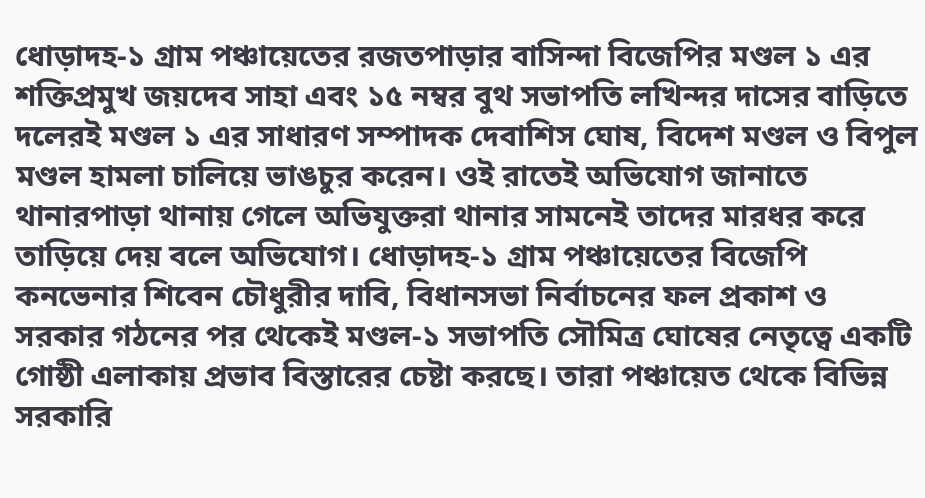ধোড়াদহ-১ গ্রাম পঞ্চায়েতের রজতপাড়ার বাসিন্দা বিজেপির মণ্ডল ১ এর শক্তিপ্রমুখ জয়দেব সাহা এবং ১৫ নম্বর বুথ সভাপতি লখিন্দর দাসের বাড়িতে দলেরই মণ্ডল ১ এর সাধারণ সম্পাদক দেবাশিস ঘোষ, বিদেশ মণ্ডল ও বিপুল মণ্ডল হামলা চালিয়ে ভাঙচুর করেন। ওই রাতেই অভিযোগ জানাতে থানারপাড়া থানায় গেলে অভিযুক্তরা থানার সামনেই তাদের মারধর করে তাড়িয়ে দেয় বলে অভিযোগ। ধোড়াদহ-১ গ্রাম পঞ্চায়েতের বিজেপি কনভেনার শিবেন চৌধুরীর দাবি, বিধানসভা নির্বাচনের ফল প্রকাশ ও সরকার গঠনের পর থেকেই মণ্ডল-১ সভাপতি সৌমিত্র ঘোষের নেতৃত্বে একটি গোষ্ঠী এলাকায় প্রভাব বিস্তারের চেষ্টা করছে। তারা পঞ্চায়েত থেকে বিভিন্ন সরকারি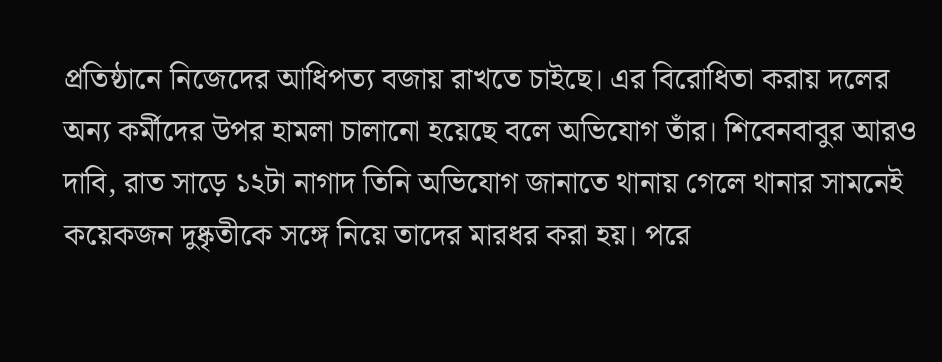প্রতিষ্ঠানে নিজেদের আধিপত্য বজায় রাখতে চাইছে। এর বিরোধিতা করায় দলের অন্য কর্মীদের উপর হামলা চালানো হয়েছে বলে অভিযোগ তাঁর। শিবেনবাবুর আরও দাবি, রাত সাড়ে ১২টা নাগাদ তিনি অভিযোগ জানাতে থানায় গেলে থানার সামনেই কয়েকজন দুষ্কৃতীকে সঙ্গে নিয়ে তাদের মারধর করা হয়। পরে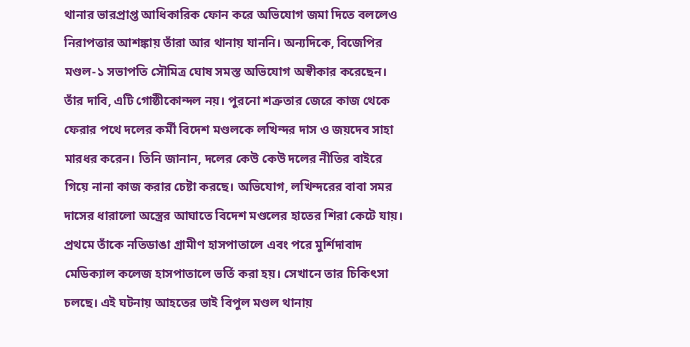থানার ভারপ্রাপ্ত আধিকারিক ফোন করে অভিযোগ জমা দিতে বললেও নিরাপত্তার আশঙ্কায় তাঁরা আর থানায় যাননি। অন্যদিকে, বিজেপির মণ্ডল-১ সভাপতি সৌমিত্র ঘোষ সমস্ত অভিযোগ অস্বীকার করেছেন। তাঁর দাবি, এটি গোষ্ঠীকোন্দল নয়। পুরনো শত্রুতার জেরে কাজ থেকে ফেরার পথে দলের কর্মী বিদেশ মণ্ডলকে লখিন্দর দাস ও জয়দেব সাহা মারধর করেন। তিনি জানান, দলের কেউ কেউ দলের নীতির বাইরে গিয়ে নানা কাজ করার চেষ্টা করছে। অভিযোগ, লখিন্দরের বাবা সমর দাসের ধারালো অস্ত্রের আঘাতে বিদেশ মণ্ডলের হাতের শিরা কেটে যায়। প্রথমে তাঁকে নতিডাঙা গ্রামীণ হাসপাতালে এবং পরে মুর্শিদাবাদ মেডিক্যাল কলেজ হাসপাতালে ভর্তি করা হয়। সেখানে তার চিকিৎসা চলছে। এই ঘটনায় আহতের ভাই বিপুল মণ্ডল থানায়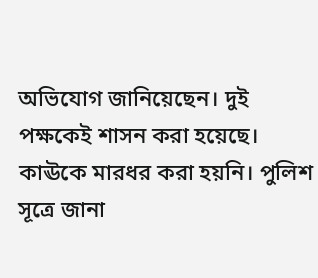অভিযোগ জানিয়েছেন। দুই পক্ষকেই শাসন করা হয়েছে। কাঊকে মারধর করা হয়নি। পুলিশ সূত্রে জানা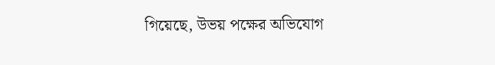গিয়েছে, উভয় পক্ষের অভিযোগ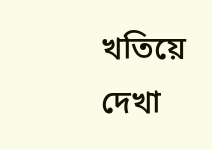খতিয়ে দেখা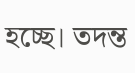হচ্ছে। তদন্ত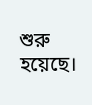শুরু হয়েছে।